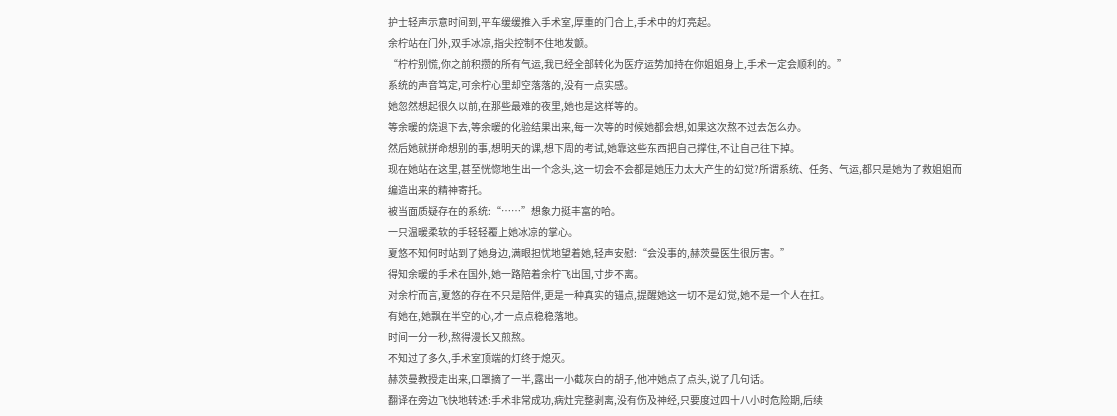护士轻声示意时间到,平车缓缓推入手术室,厚重的门合上,手术中的灯亮起。
余柠站在门外,双手冰凉,指尖控制不住地发颤。
“柠柠别慌,你之前积攒的所有气运,我已经全部转化为医疗运势加持在你姐姐身上,手术一定会顺利的。”
系统的声音笃定,可余柠心里却空落落的,没有一点实感。
她忽然想起很久以前,在那些最难的夜里,她也是这样等的。
等余暖的烧退下去,等余暖的化验结果出来,每一次等的时候她都会想,如果这次熬不过去怎么办。
然后她就拼命想别的事,想明天的课,想下周的考试,她靠这些东西把自己撑住,不让自己往下掉。
现在她站在这里,甚至恍惚地生出一个念头,这一切会不会都是她压力太大产生的幻觉?所谓系统、任务、气运,都只是她为了救姐姐而编造出来的精神寄托。
被当面质疑存在的系统:“……”想象力挺丰富的哈。
一只温暖柔软的手轻轻覆上她冰凉的掌心。
夏悠不知何时站到了她身边,满眼担忧地望着她,轻声安慰:“会没事的,赫茨曼医生很厉害。”
得知余暖的手术在国外,她一路陪着余柠飞出国,寸步不离。
对余柠而言,夏悠的存在不只是陪伴,更是一种真实的锚点,提醒她这一切不是幻觉,她不是一个人在扛。
有她在,她飘在半空的心,才一点点稳稳落地。
时间一分一秒,熬得漫长又煎熬。
不知过了多久,手术室顶端的灯终于熄灭。
赫茨曼教授走出来,口罩摘了一半,露出一小截灰白的胡子,他冲她点了点头,说了几句话。
翻译在旁边飞快地转述:手术非常成功,病灶完整剥离,没有伤及神经,只要度过四十八小时危险期,后续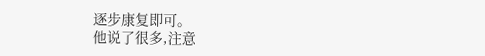逐步康复即可。
他说了很多,注意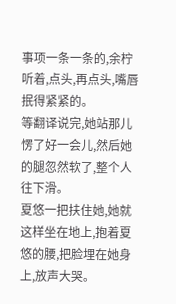事项一条一条的,余柠听着,点头,再点头,嘴唇抿得紧紧的。
等翻译说完,她站那儿愣了好一会儿,然后她的腿忽然软了,整个人往下滑。
夏悠一把扶住她,她就这样坐在地上,抱着夏悠的腰,把脸埋在她身上,放声大哭。